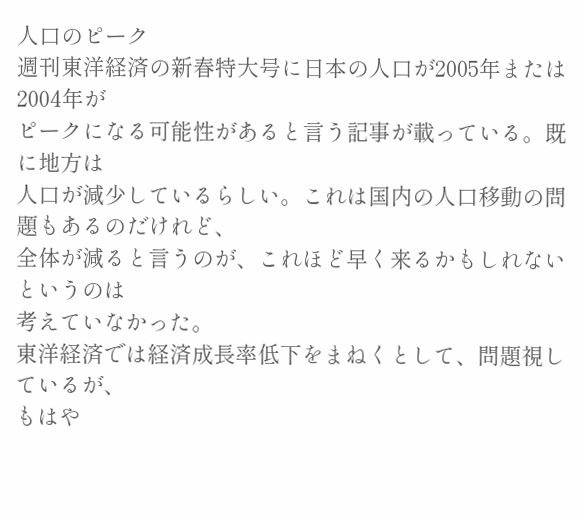人口のピーク
週刊東洋経済の新春特大号に日本の人口が2005年または2004年が
ピークになる可能性があると言う記事が載っている。既に地方は
人口が減少しているらしい。これは国内の人口移動の問題もあるのだけれど、
全体が減ると言うのが、これほど早く来るかもしれないというのは
考えていなかった。
東洋経済では経済成長率低下をまねくとして、問題視しているが、
もはや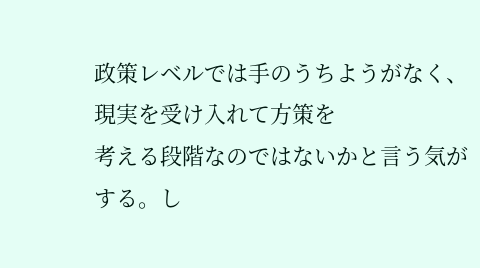政策レベルでは手のうちようがなく、現実を受け入れて方策を
考える段階なのではないかと言う気がする。し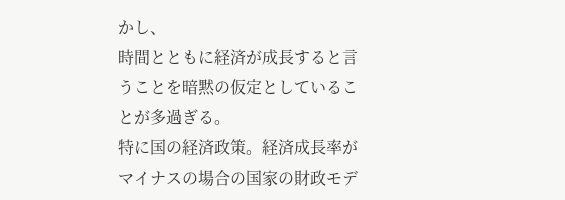かし、
時間とともに経済が成長すると言うことを暗黙の仮定としていることが多過ぎる。
特に国の経済政策。経済成長率がマイナスの場合の国家の財政モデ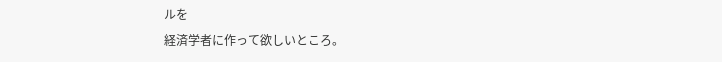ルを
経済学者に作って欲しいところ。